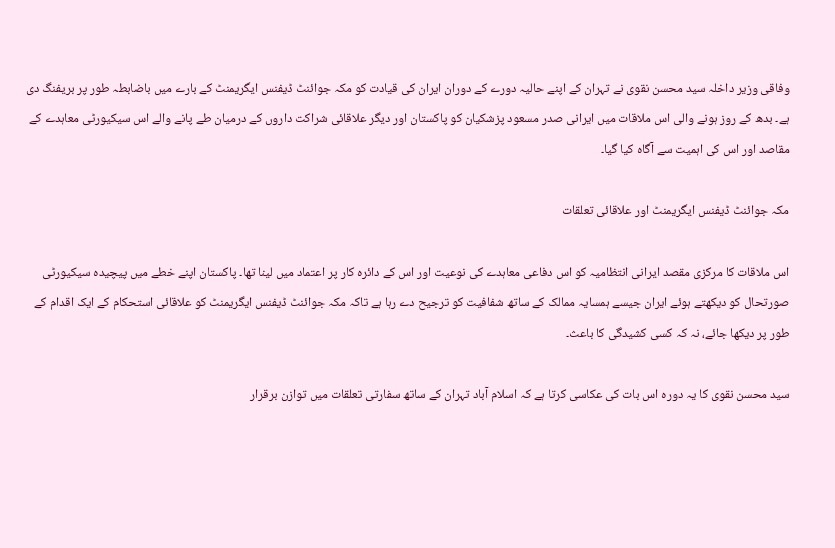وفاقی وزیر داخلہ سید محسن نقوی نے تہران کے اپنے حالیہ دورے کے دوران ایران کی قیادت کو مکہ جوائنٹ ڈیفنس ایگریمنٹ کے بارے میں باضابطہ طور پر بریفنگ دی ہے۔ بدھ کے روز ہونے والی اس ملاقات میں ایرانی صدر مسعود پزشکیان کو پاکستان اور دیگر علاقائی شراکت داروں کے درمیان طے پانے والے اس سیکیورٹی معاہدے کے مقاصد اور اس کی اہمیت سے آگاہ کیا گیا۔

مکہ جوائنٹ ڈیفنس ایگریمنٹ اور علاقائی تعلقات

اس ملاقات کا مرکزی مقصد ایرانی انتظامیہ کو اس دفاعی معاہدے کی نوعیت اور اس کے دائرہ کار پر اعتماد میں لینا تھا۔ پاکستان اپنے خطے میں پیچیدہ سیکیورٹی صورتحال کو دیکھتے ہوئے ایران جیسے ہمسایہ ممالک کے ساتھ شفافیت کو ترجیح دے رہا ہے تاکہ مکہ جوائنٹ ڈیفنس ایگریمنٹ کو علاقائی استحکام کے ایک اقدام کے طور پر دیکھا جائے، نہ کہ کسی کشیدگی کا باعث۔

سید محسن نقوی کا یہ دورہ اس بات کی عکاسی کرتا ہے کہ اسلام آباد تہران کے ساتھ سفارتی تعلقات میں توازن برقرار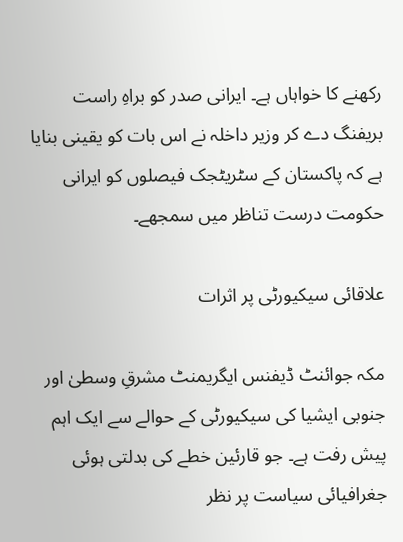رکھنے کا خواہاں ہے۔ ایرانی صدر کو براہِ راست بریفنگ دے کر وزیر داخلہ نے اس بات کو یقینی بنایا ہے کہ پاکستان کے سٹریٹجک فیصلوں کو ایرانی حکومت درست تناظر میں سمجھے۔

علاقائی سیکیورٹی پر اثرات

مکہ جوائنٹ ڈیفنس ایگریمنٹ مشرقِ وسطیٰ اور جنوبی ایشیا کی سیکیورٹی کے حوالے سے ایک اہم پیش رفت ہے۔ جو قارئین خطے کی بدلتی ہوئی جغرافیائی سیاست پر نظر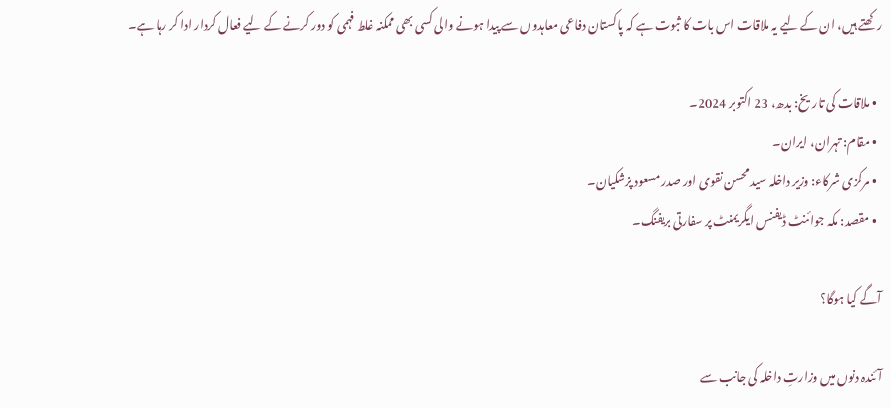رکھتے ہیں، ان کے لیے یہ ملاقات اس بات کا ثبوت ہے کہ پاکستان دفاعی معاہدوں سے پیدا ہونے والی کسی بھی ممکنہ غلط فہمی کو دور کرنے کے لیے فعال کردار ادا کر رہا ہے۔

  • ملاقات کی تاریخ: بدھ، 23 اکتوبر 2024۔
  • مقام: تہران، ایران۔
  • مرکزی شرکاء: وزیر داخلہ سید محسن نقوی اور صدر مسعود پزشکیان۔
  • مقصد: مکہ جوائنٹ ڈیفنس ایگریمنٹ پر سفارتی بریفنگ۔

آگے کیا ہوگا؟

آئندہ دنوں میں وزارتِ داخلہ کی جانب سے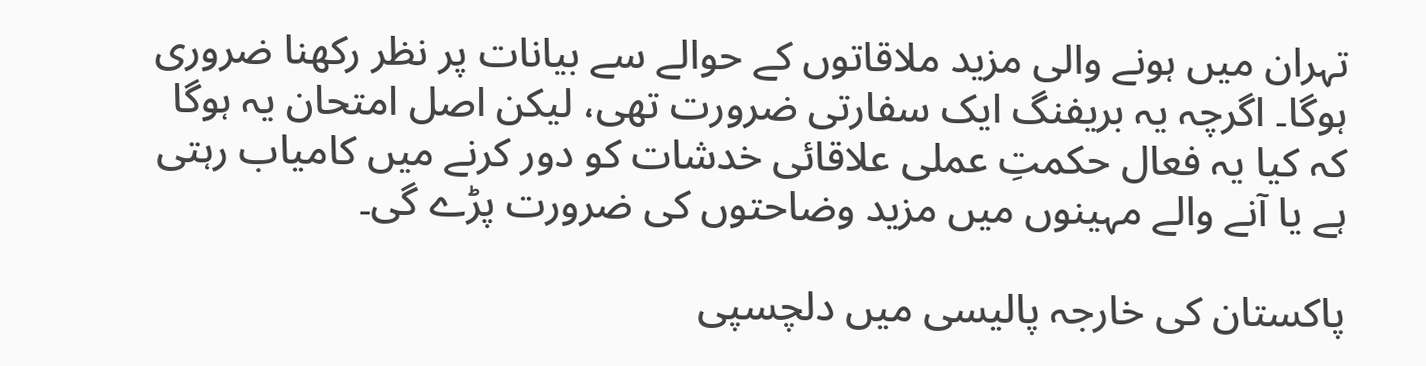تہران میں ہونے والی مزید ملاقاتوں کے حوالے سے بیانات پر نظر رکھنا ضروری ہوگا۔ اگرچہ یہ بریفنگ ایک سفارتی ضرورت تھی، لیکن اصل امتحان یہ ہوگا کہ کیا یہ فعال حکمتِ عملی علاقائی خدشات کو دور کرنے میں کامیاب رہتی ہے یا آنے والے مہینوں میں مزید وضاحتوں کی ضرورت پڑے گی۔

پاکستان کی خارجہ پالیسی میں دلچسپی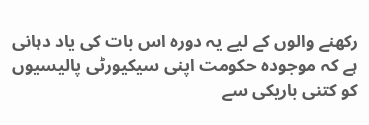رکھنے والوں کے لیے یہ دورہ اس بات کی یاد دہانی ہے کہ موجودہ حکومت اپنی سیکیورٹی پالیسیوں کو کتنی باریکی سے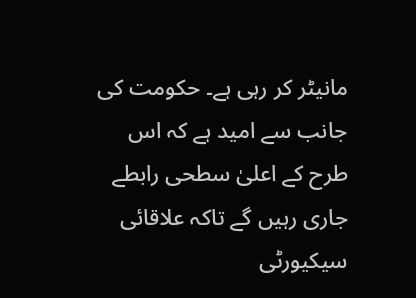مانیٹر کر رہی ہے۔ حکومت کی جانب سے امید ہے کہ اس طرح کے اعلیٰ سطحی رابطے جاری رہیں گے تاکہ علاقائی سیکیورٹی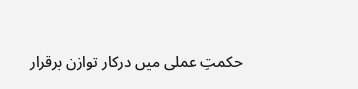حکمتِ عملی میں درکار توازن برقرار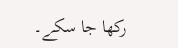رکھا جا سکے۔